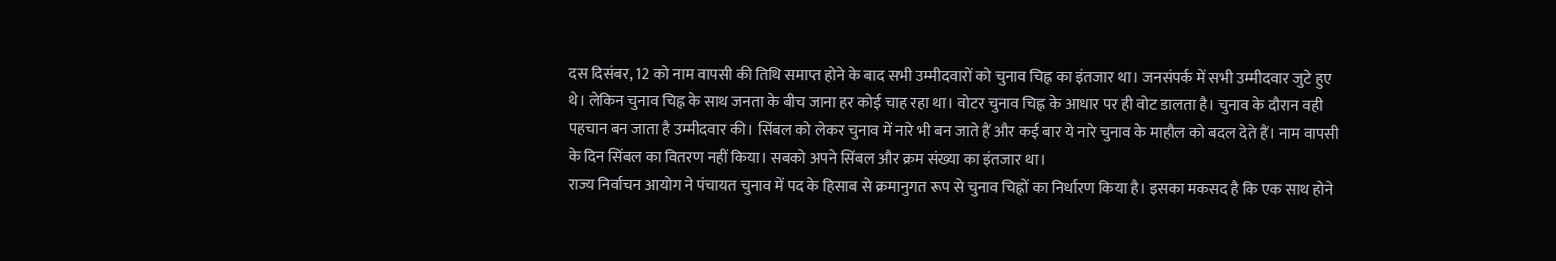दस दिसंबर, 12 को नाम वापसी की तिथि समाप्त होने के बाद सभी उम्मीदवारों को चुनाव चिह्न का इंतजार था। जनसंपर्क में सभी उम्मीदवार जुटे हुए थे। लेकिन चुनाव चिह्न के साथ जनता के बीच जाना हर कोई चाह रहा था। वोटर चुनाव चिह्न के आधार पर ही वोट डालता है। चुनाव के दौरान वही पहचान बन जाता है उम्मीदवार की। सिंबल को लेकर चुनाव में नारे भी बन जाते हैं और कई बार ये नारे चुनाव के माहौल को बदल देते हैं। नाम वापसी के दिन सिंबल का वितरण नहीं किया। सबको अपने सिंबल और क्रम संख्या का इंतजार था।
राज्य निर्वाचन आयोग ने पंचायत चुनाव में पद के हिसाब से क्रमानुगत रूप से चुनाव चिह्नों का निर्धारण किया है। इसका मकसद है कि एक साथ होने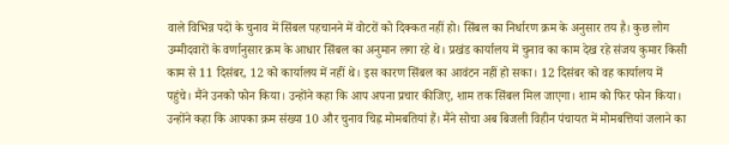वाले विभिन्न पदों के चुनाव में सिंबल पहचानने में वोटरों को दिक्कत नहीं हो। सिंबल का निर्धारण क्रम के अनुसार तय है। कुछ लोग उम्मीदवारों के वर्णानुसार क्रम के आधार सिंबल का अनुमान लगा रहे थे। प्रखंड कार्यालय में चुनाव का काम देख रहे संजय कुमार किसी काम से 11 दिसंबर, 12 को कार्यालय में नहीं थे। इस कारण सिंबल का आवंटन नहीं हो सका। 12 दिसंबर को वह कार्यालय में पहुंचे। मैंने उनको फोन किया। उन्होंने कहा कि आप अपना प्रचार कीजिए, शाम तक सिंबल मिल जाएगा। शाम को फिर फोन किया। उन्होंने कहा कि आपका क्रम संख्या 10 और चुनाव चिह्न मोमबतियां हैं। मैंने सोचा अब बिजली विहीन पंचायत में मोमबत्तियां जलाने का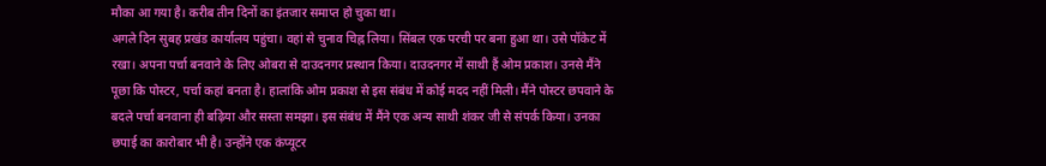मौका आ गया है। करीब तीन दिनों का इंतजार समाप्त हो चुका था।
अगले दिन सुबह प्रखंड कार्यालय पहुंचा। वहां से चुनाव चिह्न लिया। सिंबल एक परची पर बना हुआ था। उसे पॉकेट में रखा। अपना पर्चा बनवाने के लिए ओबरा से दाउदनगर प्रस्थान किया। दाउदनगर में साथी हैं ओम प्रकाश। उनसे मैंने
पूछा कि पोस्टर, पर्चा कहां बनता है। हालांकि ओम प्रकाश से इस संबंध में कोई मदद नहीं मिली। मैंने पोस्टर छपवाने के बदले पर्चा बनवाना ही बढ़िया और सस्ता समझा। इस संबंध में मैंने एक अन्य साथी शंकर जी से संपर्क किया। उनका छपाई का कारोबार भी है। उन्होंने एक कंप्यूटर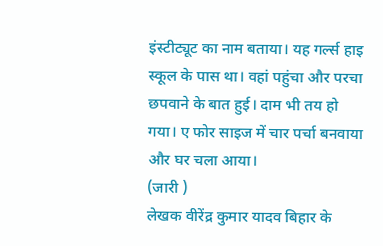इंस्टीट्यूट का नाम बताया। यह गर्ल्स हाइ स्कूल के पास था। वहां पहुंचा और परचा छपवाने के बात हुई। दाम भी तय हो गया। ए फोर साइज में चार पर्चा बनवाया और घर चला आया।
(जारी )
लेखक वीरेंद्र कुमार यादव बिहार के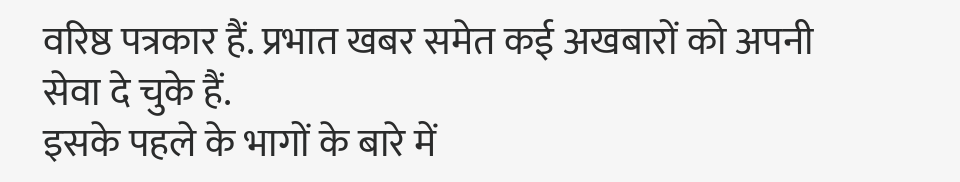वरिष्ठ पत्रकार हैं. प्रभात खबर समेत कई अखबारों को अपनी सेवा दे चुके हैं.
इसके पहले के भागों के बारे में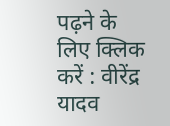पढ़ने के लिए क्लिक करें : वीरेंद्र यादव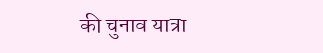की चुनाव यात्रा